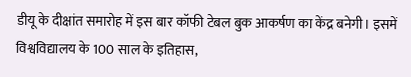डीयू के दीक्षांत समारोह में इस बार कॉफी टेबल बुक आकर्षण का केंद्र बनेगी। इसमें विश्वविद्यालय के 100 साल के इतिहास,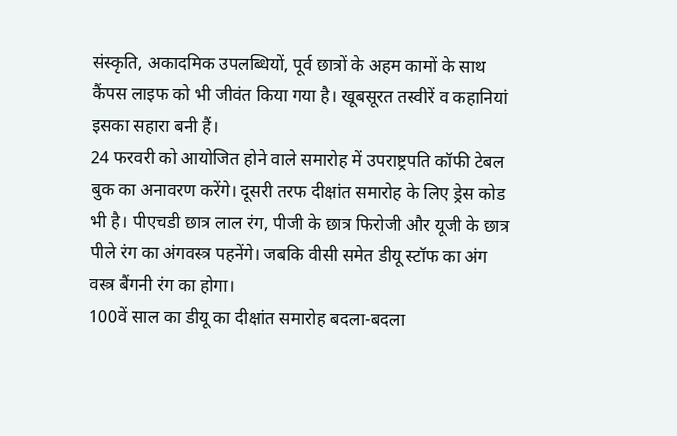संस्कृति, अकादमिक उपलब्धियों, पूर्व छात्रों के अहम कामों के साथ कैंपस लाइफ को भी जीवंत किया गया है। खूबसूरत तस्वीरें व कहानियां इसका सहारा बनी हैं।
24 फरवरी को आयोजित होने वाले समारोह में उपराष्ट्रपति कॉफी टेबल बुक का अनावरण करेंगे। दूसरी तरफ दीक्षांत समारोह के लिए ड्रेस कोड भी है। पीएचडी छात्र लाल रंग, पीजी के छात्र फिरोजी और यूजी के छात्र पीले रंग का अंगवस्त्र पहनेंगे। जबकि वीसी समेत डीयू स्टॉफ का अंग वस्त्र बैंगनी रंग का होगा।
100वें साल का डीयू का दीक्षांत समारोह बदला-बदला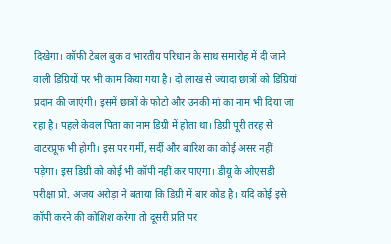दिखेगा। कॉफी टेबल बुक व भारतीय परिधान के साथ समारोह में दी जाने वाली डिग्रियों पर भी काम किया गया है। दो लाख से ज्यादा छात्रों को डिग्रियां प्रदान की जाएंगी। इसमें छात्रों के फोटो और उनकी मां का नाम भी दिया जा रहा है। पहले केवल पिता का नाम डिग्री में होता था। डिग्री पूरी तरह से वाटरप्रूफ भी होगी। इस पर गर्मी, सर्दी और बारिश का कोई असर नहीं पड़ेगा। इस डिग्री को कोई भी कॉपी नहीं कर पाएगा। डीयू के ओएसडी परीक्षा प्रो. अजय अरोड़ा ने बताया कि डिग्री में बार कोड है। यदि कोई इसे कॉपी करने की कोशिश करेगा तो दूसरी प्रति पर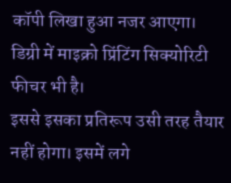कॉपी लिखा हुआ नजर आएगा। डिग्री में माइक्रो प्रिंटिंग सिक्योरिटी फीचर भी है।
इससे इसका प्रतिरूप उसी तरह तैयार नहीं होगा। इसमें लगे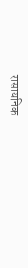रासायनिक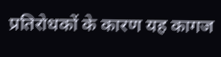प्रतिरोधकों के कारण यह कागज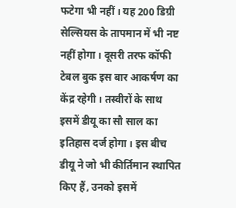फटेगा भी नहीं। यह 200 डिग्री सेल्सियस के तापमान में भी नष्ट नहीं होगा। दूसरी तरफ कॉफी टेबल बुक इस बार आकर्षण का केंद्र रहेगी। तस्वीरों के साथ इसमें डीयू का सौ साल का इतिहास दर्ज होगा। इस बीच डीयू ने जो भी कीर्तिमान स्थापित किए हैं, उनको इसमें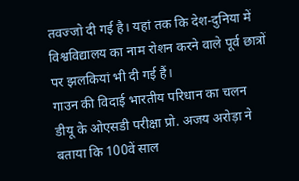तवज्जो दी गई है। यहां तक कि देश-दुनिया में विश्वविद्यालय का नाम रोशन करने वाले पूर्व छात्रों पर झलकियां भी दी गई हैं।
गाउन की विदाई भारतीय परिधान का चलन
डीयू के ओएसडी परीक्षा प्रो. अजय अरोड़ा ने बताया कि 100वें साल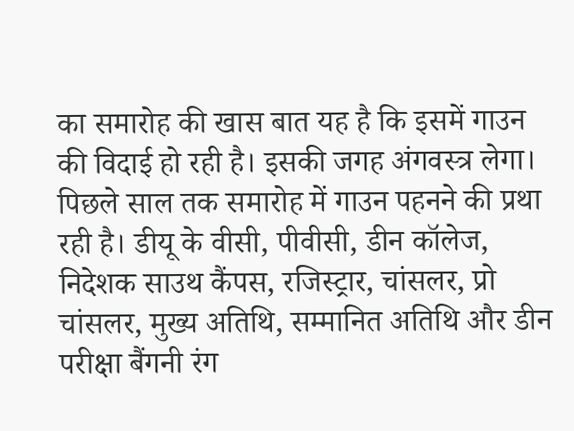का समारोह की खास बात यह है कि इसमें गाउन की विदाई हो रही है। इसकी जगह अंगवस्त्र लेगा। पिछले साल तक समारोह में गाउन पहनने की प्रथा रही है। डीयू के वीसी, पीवीसी, डीन कॉलेज, निदेशक साउथ कैंपस, रजिस्ट्रार, चांसलर, प्रो चांसलर, मुख्य अतिथि, सम्मानित अतिथि और डीन परीक्षा बैंगनी रंग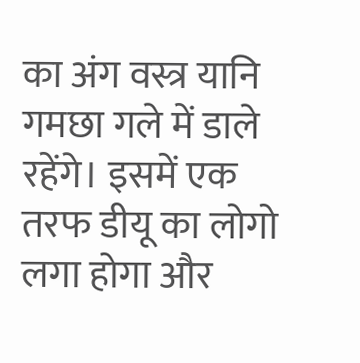का अंग वस्त्र यानि गमछा गले में डाले रहेंगे। इसमें एक तरफ डीयू का लोगो लगा होगा और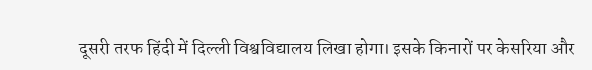दूसरी तरफ हिंदी में दिल्ली विश्वविद्यालय लिखा होगा। इसके किनारों पर केसरिया और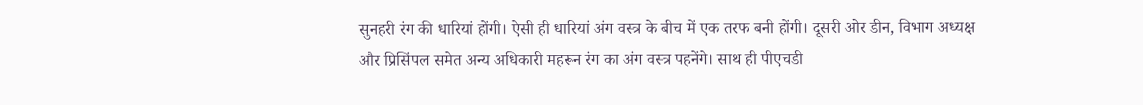सुनहरी रंग की धारियां होंगी। ऐसी ही धारियां अंग वस्त्र के बीच में एक तरफ बनी होंगी। दूसरी ओर डीन, विभाग अध्यक्ष और प्रिसिंपल समेत अन्य अधिकारी महरून रंग का अंग वस्त्र पहनेंगे। साथ ही पीएचडी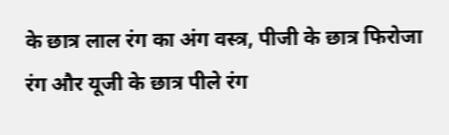के छात्र लाल रंग का अंग वस्त्र, पीजी के छात्र फिरोजा रंग और यूजी के छात्र पीले रंग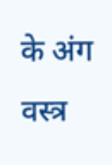के अंग वस्त्र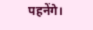पहनेंगे।